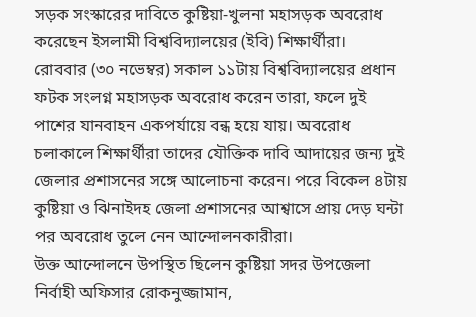সড়ক সংস্কারের দাবিতে কুষ্টিয়া-খুলনা মহাসড়ক অবরোধ করেছেন ইসলামী বিশ্ববিদ্যালয়ের (ইবি) শিক্ষার্থীরা।
রোববার (৩০ নভেম্বর) সকাল ১১টায় বিশ্ববিদ্যালয়ের প্রধান ফটক সংলগ্ন মহাসড়ক অবরোধ করেন তারা, ফলে দুই পাশের যানবাহন একপর্যায়ে বন্ধ হয়ে যায়। অবরোধ চলাকালে শিক্ষার্থীরা তাদের যৌক্তিক দাবি আদায়ের জন্য দুই জেলার প্রশাসনের সঙ্গে আলোচনা করেন। পরে বিকেল ৪টায় কুষ্টিয়া ও ঝিনাইদহ জেলা প্রশাসনের আশ্বাসে প্রায় দেড় ঘন্টা পর অবরোধ তুলে নেন আন্দোলনকারীরা।
উক্ত আন্দোলনে উপস্থিত ছিলেন কুষ্টিয়া সদর উপজেলা নির্বাহী অফিসার রোকনুজ্জামান,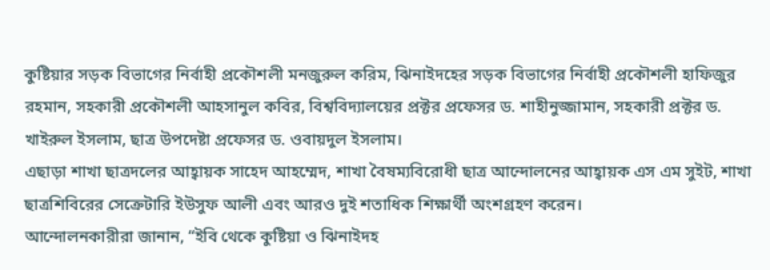কুষ্টিয়ার সড়ক বিভাগের নির্বাহী প্রকৌশলী মনজুরুল করিম, ঝিনাইদহের সড়ক বিভাগের নির্বাহী প্রকৌশলী হাফিজুর রহমান, সহকারী প্রকৌশলী আহসানুল কবির, বিশ্ববিদ্যালয়ের প্রক্টর প্রফেসর ড. শাহীনুজ্জামান, সহকারী প্রক্টর ড. খাইরুল ইসলাম, ছাত্র উপদেষ্টা প্রফেসর ড. ওবায়দুল ইসলাম।
এছাড়া শাখা ছাত্রদলের আহ্বায়ক সাহেদ আহম্মেদ, শাখা বৈষম্যবিরোধী ছাত্র আন্দোলনের আহ্বায়ক এস এম সুইট, শাখা ছাত্রশিবিরের সেক্রেটারি ইউসুফ আলী এবং আরও দুই শতাধিক শিক্ষার্থী অংশগ্রহণ করেন।
আন্দোলনকারীরা জানান, “ইবি থেকে কুষ্টিয়া ও ঝিনাইদহ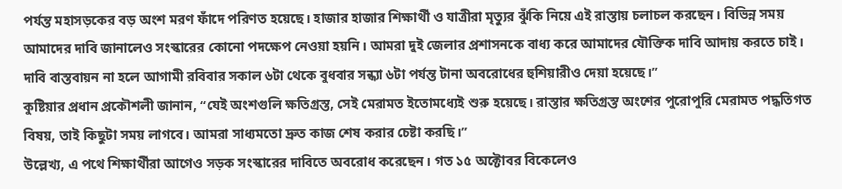পর্যন্ত মহাসড়কের বড় অংশ মরণ ফাঁদে পরিণত হয়েছে। হাজার হাজার শিক্ষার্থী ও যাত্রীরা মৃত্যুর ঝুঁকি নিয়ে এই রাস্তায় চলাচল করছেন। বিভিন্ন সময় আমাদের দাবি জানালেও সংস্কারের কোনো পদক্ষেপ নেওয়া হয়নি। আমরা দুই জেলার প্রশাসনকে বাধ্য করে আমাদের যৌক্তিক দাবি আদায় করতে চাই। দাবি বাস্তবায়ন না হলে আগামী রবিবার সকাল ৬টা থেকে বুধবার সন্ধ্যা ৬টা পর্যন্ত টানা অবরোধের হুশিয়ারীও দেয়া হয়েছে।”
কুষ্টিয়ার প্রধান প্রকৌশলী জানান, “যেই অংশগুলি ক্ষতিগ্রস্ত, সেই মেরামত ইতোমধ্যেই শুরু হয়েছে। রাস্তার ক্ষতিগ্রস্ত অংশের পুরোপুরি মেরামত পদ্ধতিগত বিষয়, তাই কিছুটা সময় লাগবে। আমরা সাধ্যমতো দ্রুত কাজ শেষ করার চেষ্টা করছি।”
উল্লেখ্য, এ পথে শিক্ষার্থীরা আগেও সড়ক সংস্কারের দাবিতে অবরোধ করেছেন। গত ১৫ অক্টোবর বিকেলেও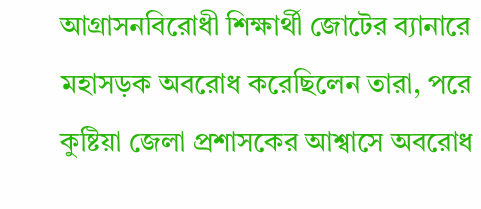আগ্রাসনবিরোধী শিক্ষার্থী জোটের ব্যানারে মহাসড়ক অবরোধ করেছিলেন তারা, পরে কুষ্টিয়া জেলা প্রশাসকের আশ্বাসে অবরোধ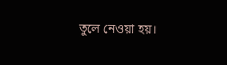তুলে নেওয়া হয়।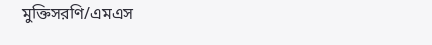মুক্তিসরণি/এমএস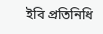ইবি প্রতিনিধি